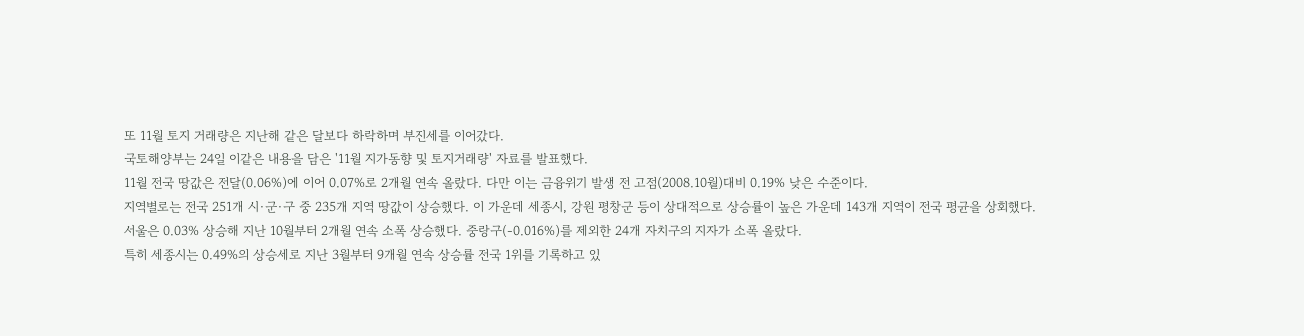또 11월 토지 거래량은 지난해 같은 달보다 하락하며 부진세를 이어갔다.
국토해양부는 24일 이같은 내용을 담은 '11월 지가동향 및 토지거래량' 자료를 발표했다.
11월 전국 땅값은 전달(0.06%)에 이어 0.07%로 2개월 연속 올랐다. 다만 이는 금융위기 발생 전 고점(2008.10월)대비 0.19% 낮은 수준이다.
지역별로는 전국 251개 시·군·구 중 235개 지역 땅값이 상승했다. 이 가운데 세종시, 강원 평창군 등이 상대적으로 상승률이 높은 가운데 143개 지역이 전국 평균을 상회했다.
서울은 0.03% 상승해 지난 10월부터 2개월 연속 소폭 상승했다. 중랑구(-0.016%)를 제외한 24개 자치구의 지자가 소폭 올랐다.
특히 세종시는 0.49%의 상승세로 지난 3월부터 9개월 연속 상승률 전국 1위를 기록하고 있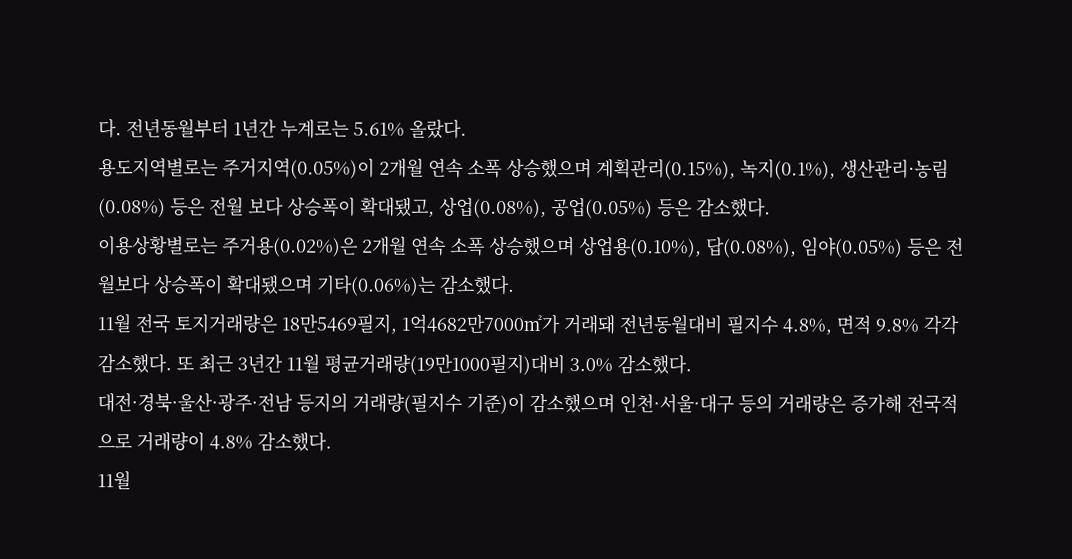다. 전년동월부터 1년간 누계로는 5.61% 올랐다.
용도지역별로는 주거지역(0.05%)이 2개월 연속 소폭 상승했으며 계획관리(0.15%), 녹지(0.1%), 생산관리·농림(0.08%) 등은 전월 보다 상승폭이 확대됐고, 상업(0.08%), 공업(0.05%) 등은 감소했다.
이용상황별로는 주거용(0.02%)은 2개월 연속 소폭 상승했으며 상업용(0.10%), 답(0.08%), 임야(0.05%) 등은 전월보다 상승폭이 확대됐으며 기타(0.06%)는 감소했다.
11월 전국 토지거래량은 18만5469필지, 1억4682만7000㎡가 거래돼 전년동월대비 필지수 4.8%, 면적 9.8% 각각 감소했다. 또 최근 3년간 11월 평균거래량(19만1000필지)대비 3.0% 감소했다.
대전·경북·울산·광주·전남 등지의 거래량(필지수 기준)이 감소했으며 인천·서울·대구 등의 거래량은 증가해 전국적으로 거래량이 4.8% 감소했다.
11월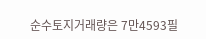순수토지거래량은 7만4593필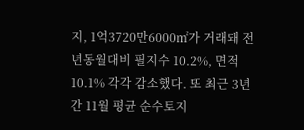지, 1억3720만6000㎡가 거래돼 전년동월대비 필지수 10.2%, 면적 10.1% 각각 감소했다. 또 최근 3년간 11월 평균 순수토지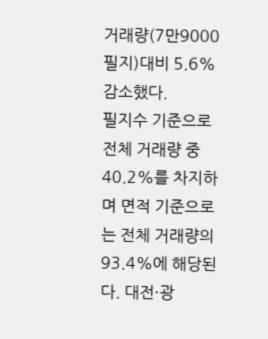거래량(7만9000필지)대비 5.6% 감소했다.
필지수 기준으로 전체 거래량 중 40.2%를 차지하며 면적 기준으로는 전체 거래량의 93.4%에 해당된다. 대전·광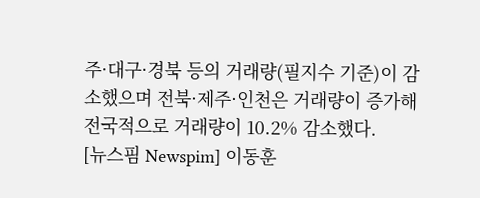주·대구·경북 등의 거래량(필지수 기준)이 감소했으며 전북·제주·인천은 거래량이 증가해 전국적으로 거래량이 10.2% 감소했다.
[뉴스핌 Newspim] 이동훈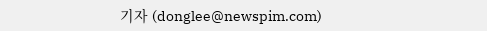기자 (donglee@newspim.com)